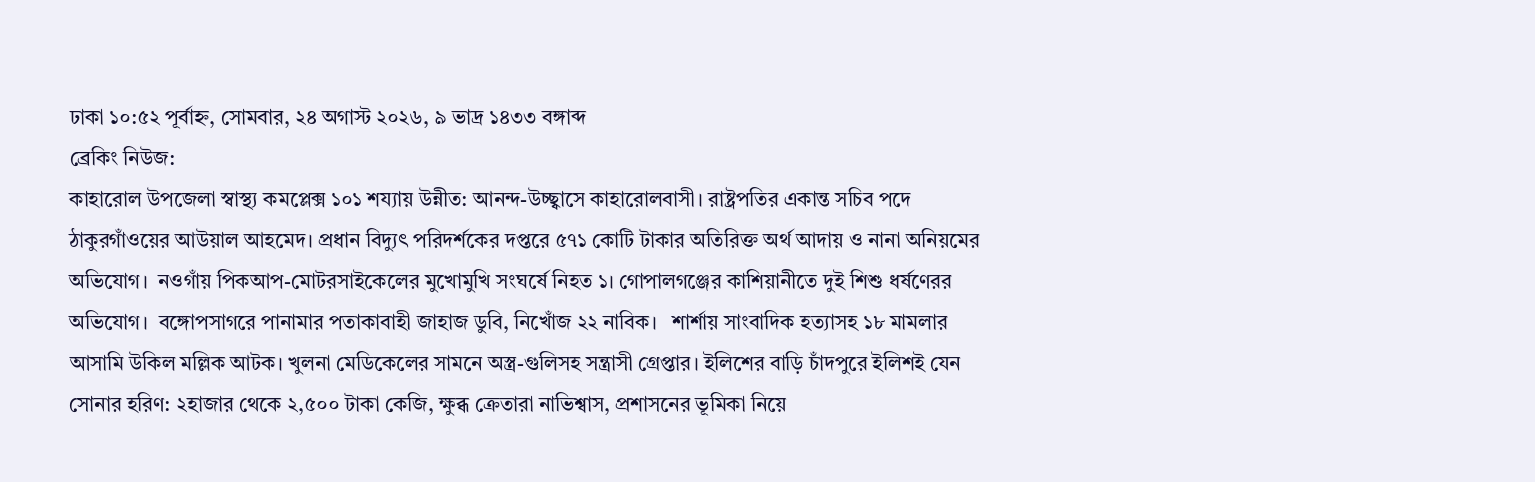ঢাকা ১০:৫২ পূর্বাহ্ন, সোমবার, ২৪ অগাস্ট ২০২৬, ৯ ভাদ্র ১৪৩৩ বঙ্গাব্দ
ব্রেকিং নিউজ:
কাহারোল উপজেলা স্বাস্থ্য কমপ্লেক্স ১০১ শয্যায় উন্নীত: আনন্দ-উচ্ছ্বাসে কাহারোলবাসী। রাষ্ট্রপতির একান্ত সচিব পদে ঠাকুরগাঁওয়ের আউয়াল আহমেদ। প্রধান বিদ্যুৎ পরিদর্শকের দপ্তরে ৫৭১ কোটি টাকার অতিরিক্ত অর্থ আদায় ও নানা অনিয়মের অভিযোগ।  নওগাঁয় পিকআপ-মোটরসাইকেলের মুখোমুখি সংঘর্ষে নিহত ১। গোপালগঞ্জের কাশিয়ানীতে দুই শিশু ধর্ষণেরর অভিযোগ।  বঙ্গোপসাগরে পানামার পতাকাবাহী জাহাজ ডুবি, নিখোঁজ ২২ নাবিক।   শার্শায় সাংবাদিক হত্যাসহ ১৮ মামলার আসামি উকিল মল্লিক আটক। খুলনা মেডিকেলের সামনে অস্ত্র-গুলিসহ সন্ত্রাসী গ্রেপ্তার। ইলিশের বাড়ি চাঁদপুরে ইলিশই যেন সোনার হরিণ: ২হাজার থেকে ২,৫০০ টাকা কেজি, ক্ষুব্ধ ক্রেতারা নাভিশ্বাস, প্রশাসনের ভূমিকা নিয়ে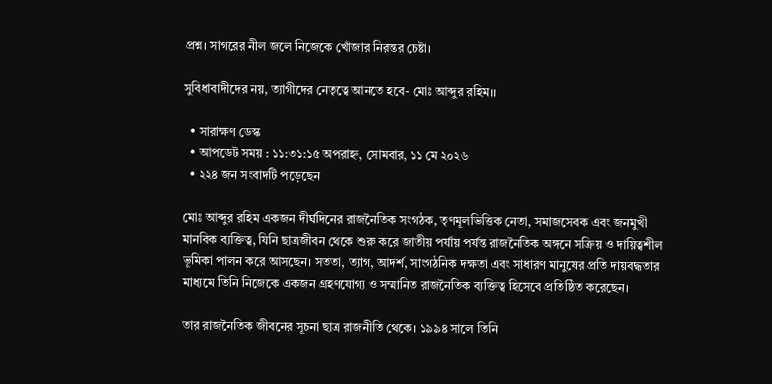প্রশ্ন। সাগরের নীল জলে নিজেকে খোঁজার নিরন্তর চেষ্টা।

সুবিধাবাদীদের নয়, ত্যাগীদের নেতৃত্বে আনতে হবে- মোঃ আব্দুর রহিম।।

  • সারাক্ষণ ডেস্ক
  • আপডেট সময় : ১১:৩১:১৫ অপরাহ্ন, সোমবার, ১১ মে ২০২৬
  • ২২৪ জন সংবাদটি পড়েছেন

মোঃ আব্দুর রহিম একজন দীর্ঘদিনের রাজনৈতিক সংগঠক, তৃণমূলভিত্তিক নেতা, সমাজসেবক এবং জনমুখী মানবিক ব্যক্তিত্ব, যিনি ছাত্রজীবন থেকে শুরু করে জাতীয় পর্যায় পর্যন্ত রাজনৈতিক অঙ্গনে সক্রিয় ও দায়িত্বশীল ভূমিকা পালন করে আসছেন। সততা, ত্যাগ, আদর্শ, সাংগঠনিক দক্ষতা এবং সাধারণ মানুষের প্রতি দায়বদ্ধতার মাধ্যমে তিনি নিজেকে একজন গ্রহণযোগ্য ও সম্মানিত রাজনৈতিক ব্যক্তিত্ব হিসেবে প্রতিষ্ঠিত করেছেন।

তার রাজনৈতিক জীবনের সূচনা ছাত্র রাজনীতি থেকে। ১৯৯৪ সালে তিনি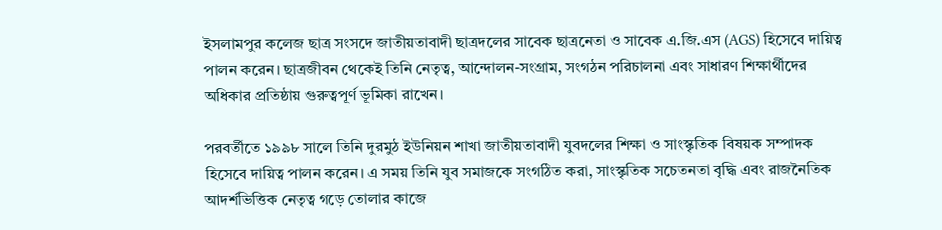ইসলামপুর কলেজ ছাত্র সংসদে জাতীয়তাবাদী ছাত্রদলের সাবেক ছাত্রনেতা ও সাবেক এ.জি.এস (AGS) হিসেবে দায়িত্ব পালন করেন। ছাত্রজীবন থেকেই তিনি নেতৃত্ব, আন্দোলন-সংগ্রাম, সংগঠন পরিচালনা এবং সাধারণ শিক্ষার্থীদের অধিকার প্রতিষ্ঠায় গুরুত্বপূর্ণ ভূমিকা রাখেন।

পরবর্তীতে ১৯৯৮ সালে তিনি দুরমুঠ ইউনিয়ন শাখা জাতীয়তাবাদী যুবদলের শিক্ষা ও সাংস্কৃতিক বিষয়ক সম্পাদক হিসেবে দায়িত্ব পালন করেন। এ সময় তিনি যুব সমাজকে সংগঠিত করা, সাংস্কৃতিক সচেতনতা বৃদ্ধি এবং রাজনৈতিক আদর্শভিত্তিক নেতৃত্ব গড়ে তোলার কাজে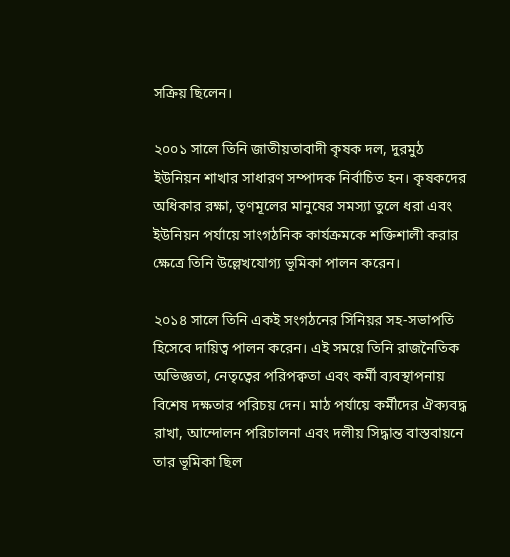সক্রিয় ছিলেন।

২০০১ সালে তিনি জাতীয়তাবাদী কৃষক দল, দুরমুঠ ইউনিয়ন শাখার সাধারণ সম্পাদক নির্বাচিত হন। কৃষকদের অধিকার রক্ষা, তৃণমূলের মানুষের সমস্যা তুলে ধরা এবং ইউনিয়ন পর্যায়ে সাংগঠনিক কার্যক্রমকে শক্তিশালী করার ক্ষেত্রে তিনি উল্লেখযোগ্য ভূমিকা পালন করেন।

২০১৪ সালে তিনি একই সংগঠনের সিনিয়র সহ-সভাপতি হিসেবে দায়িত্ব পালন করেন। এই সময়ে তিনি রাজনৈতিক অভিজ্ঞতা, নেতৃত্বের পরিপক্বতা এবং কর্মী ব্যবস্থাপনায় বিশেষ দক্ষতার পরিচয় দেন। মাঠ পর্যায়ে কর্মীদের ঐক্যবদ্ধ রাখা, আন্দোলন পরিচালনা এবং দলীয় সিদ্ধান্ত বাস্তবায়নে তার ভূমিকা ছিল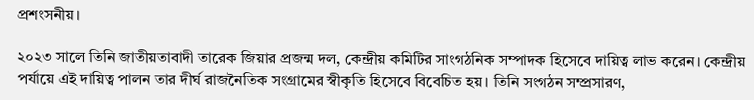প্রশংসনীয়।

২০২৩ সালে তিনি জাতীয়তাবাদী তারেক জিয়ার প্রজন্ম দল, কেন্দ্রীয় কমিটির সাংগঠনিক সম্পাদক হিসেবে দায়িত্ব লাভ করেন। কেন্দ্রীয় পর্যায়ে এই দায়িত্ব পালন তার দীর্ঘ রাজনৈতিক সংগ্রামের স্বীকৃতি হিসেবে বিবেচিত হয়। তিনি সংগঠন সম্প্রসারণ,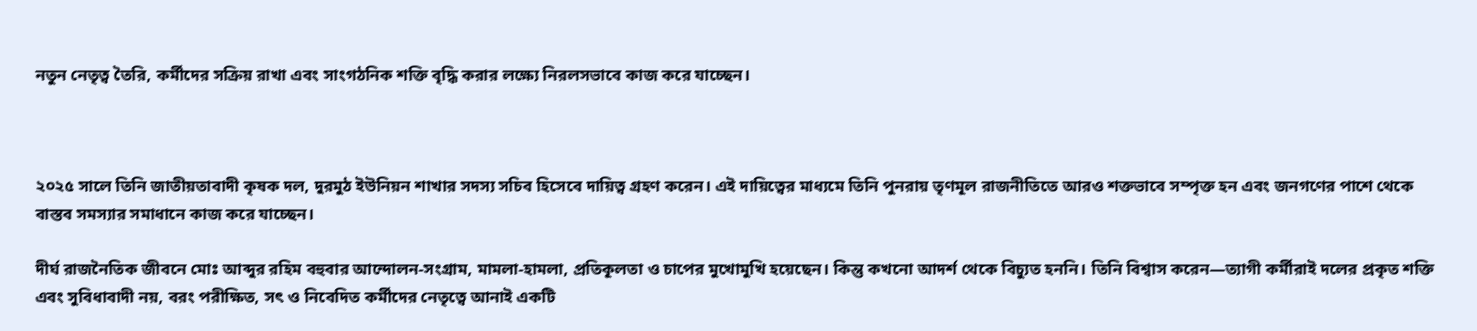নতুন নেতৃত্ব তৈরি, কর্মীদের সক্রিয় রাখা এবং সাংগঠনিক শক্তি বৃদ্ধি করার লক্ষ্যে নিরলসভাবে কাজ করে যাচ্ছেন।



২০২৫ সালে তিনি জাতীয়তাবাদী কৃষক দল, দুরমুঠ ইউনিয়ন শাখার সদস্য সচিব হিসেবে দায়িত্ব গ্রহণ করেন। এই দায়িত্বের মাধ্যমে তিনি পুনরায় তৃণমূল রাজনীতিতে আরও শক্তভাবে সম্পৃক্ত হন এবং জনগণের পাশে থেকে বাস্তব সমস্যার সমাধানে কাজ করে যাচ্ছেন।

দীর্ঘ রাজনৈতিক জীবনে মোঃ আব্দুর রহিম বহুবার আন্দোলন-সংগ্রাম, মামলা-হামলা, প্রতিকূলতা ও চাপের মুখোমুখি হয়েছেন। কিন্তু কখনো আদর্শ থেকে বিচ্যুত হননি। তিনি বিশ্বাস করেন—ত্যাগী কর্মীরাই দলের প্রকৃত শক্তি এবং সুবিধাবাদী নয়, বরং পরীক্ষিত, সৎ ও নিবেদিত কর্মীদের নেতৃত্বে আনাই একটি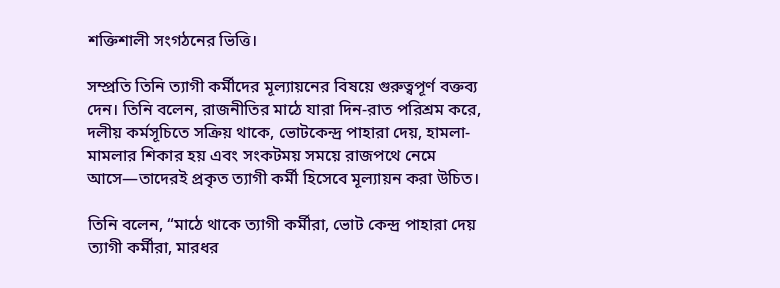শক্তিশালী সংগঠনের ভিত্তি।

সম্প্রতি তিনি ত্যাগী কর্মীদের মূল্যায়নের বিষয়ে গুরুত্বপূর্ণ বক্তব্য দেন। তিনি বলেন, রাজনীতির মাঠে যারা দিন-রাত পরিশ্রম করে, দলীয় কর্মসূচিতে সক্রিয় থাকে, ভোটকেন্দ্র পাহারা দেয়, হামলা-মামলার শিকার হয় এবং সংকটময় সময়ে রাজপথে নেমে আসে—তাদেরই প্রকৃত ত্যাগী কর্মী হিসেবে মূল্যায়ন করা উচিত।

তিনি বলেন, “মাঠে থাকে ত্যাগী কর্মীরা, ভোট কেন্দ্র পাহারা দেয় ত্যাগী কর্মীরা, মারধর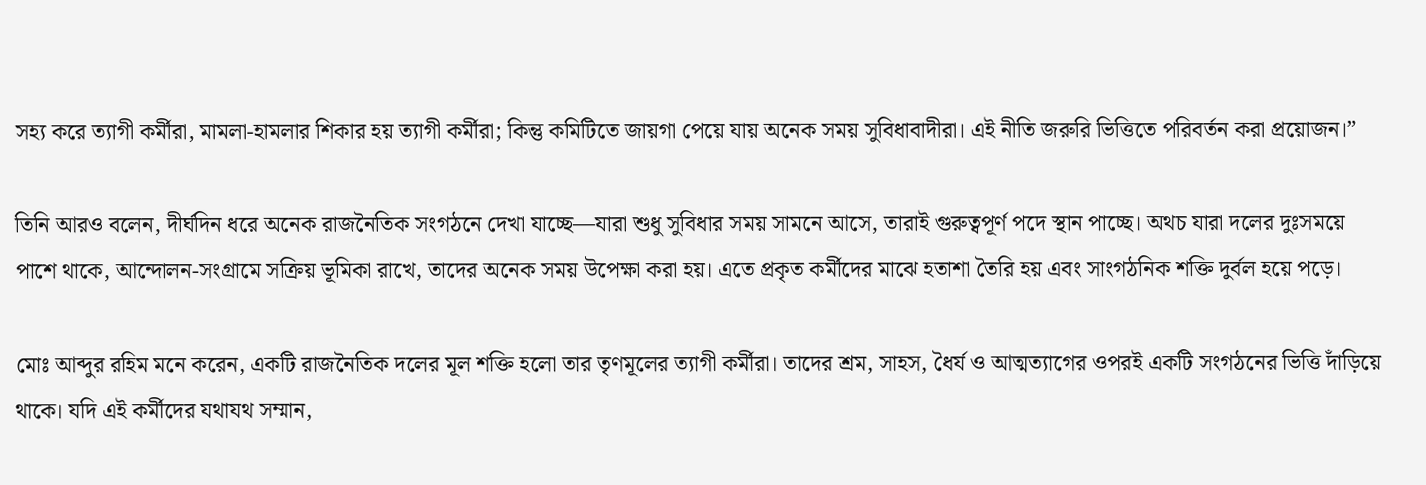সহ্য করে ত্যাগী কর্মীরা, মামলা-হামলার শিকার হয় ত্যাগী কর্মীরা; কিন্তু কমিটিতে জায়গা পেয়ে যায় অনেক সময় সুবিধাবাদীরা। এই নীতি জরুরি ভিত্তিতে পরিবর্তন করা প্রয়োজন।”

তিনি আরও বলেন, দীর্ঘদিন ধরে অনেক রাজনৈতিক সংগঠনে দেখা যাচ্ছে—যারা শুধু সুবিধার সময় সামনে আসে, তারাই গুরুত্বপূর্ণ পদে স্থান পাচ্ছে। অথচ যারা দলের দুঃসময়ে পাশে থাকে, আন্দোলন-সংগ্রামে সক্রিয় ভূমিকা রাখে, তাদের অনেক সময় উপেক্ষা করা হয়। এতে প্রকৃত কর্মীদের মাঝে হতাশা তৈরি হয় এবং সাংগঠনিক শক্তি দুর্বল হয়ে পড়ে।

মোঃ আব্দুর রহিম মনে করেন, একটি রাজনৈতিক দলের মূল শক্তি হলো তার তৃণমূলের ত্যাগী কর্মীরা। তাদের শ্রম, সাহস, ধৈর্য ও আত্মত্যাগের ওপরই একটি সংগঠনের ভিত্তি দাঁড়িয়ে থাকে। যদি এই কর্মীদের যথাযথ সম্মান,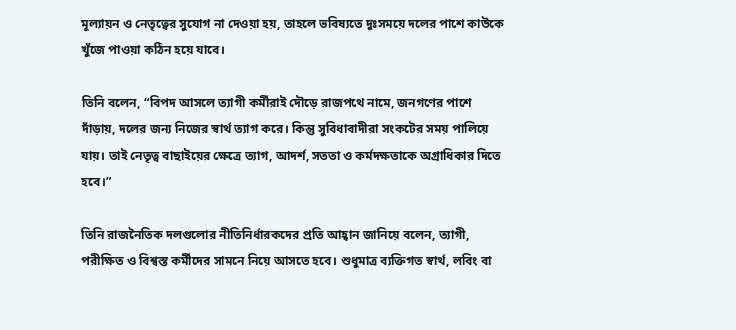মূল্যায়ন ও নেতৃত্বের সুযোগ না দেওয়া হয়, তাহলে ভবিষ্যতে দুঃসময়ে দলের পাশে কাউকে খুঁজে পাওয়া কঠিন হয়ে যাবে।

তিনি বলেন, “বিপদ আসলে ত্যাগী কর্মীরাই দৌড়ে রাজপথে নামে, জনগণের পাশে দাঁড়ায়, দলের জন্য নিজের স্বার্থ ত্যাগ করে। কিন্তু সুবিধাবাদীরা সংকটের সময় পালিয়ে যায়। তাই নেতৃত্ব বাছাইয়ের ক্ষেত্রে ত্যাগ, আদর্শ, সততা ও কর্মদক্ষতাকে অগ্রাধিকার দিতে হবে।”

তিনি রাজনৈতিক দলগুলোর নীতিনির্ধারকদের প্রতি আহ্বান জানিয়ে বলেন, ত্যাগী, পরীক্ষিত ও বিশ্বস্ত কর্মীদের সামনে নিয়ে আসতে হবে। শুধুমাত্র ব্যক্তিগত স্বার্থ, লবিং বা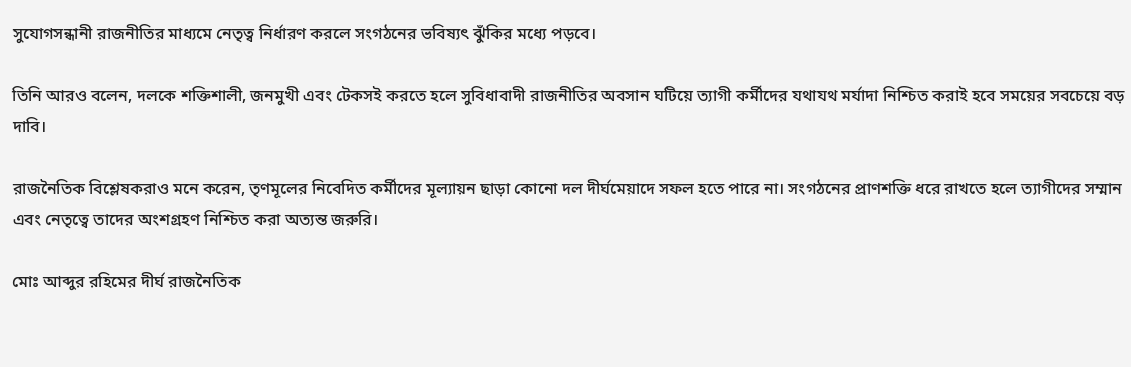সুযোগসন্ধানী রাজনীতির মাধ্যমে নেতৃত্ব নির্ধারণ করলে সংগঠনের ভবিষ্যৎ ঝুঁকির মধ্যে পড়বে।

তিনি আরও বলেন, দলকে শক্তিশালী, জনমুখী এবং টেকসই করতে হলে সুবিধাবাদী রাজনীতির অবসান ঘটিয়ে ত্যাগী কর্মীদের যথাযথ মর্যাদা নিশ্চিত করাই হবে সময়ের সবচেয়ে বড় দাবি।

রাজনৈতিক বিশ্লেষকরাও মনে করেন, তৃণমূলের নিবেদিত কর্মীদের মূল্যায়ন ছাড়া কোনো দল দীর্ঘমেয়াদে সফল হতে পারে না। সংগঠনের প্রাণশক্তি ধরে রাখতে হলে ত্যাগীদের সম্মান এবং নেতৃত্বে তাদের অংশগ্রহণ নিশ্চিত করা অত্যন্ত জরুরি।

মোঃ আব্দুর রহিমের দীর্ঘ রাজনৈতিক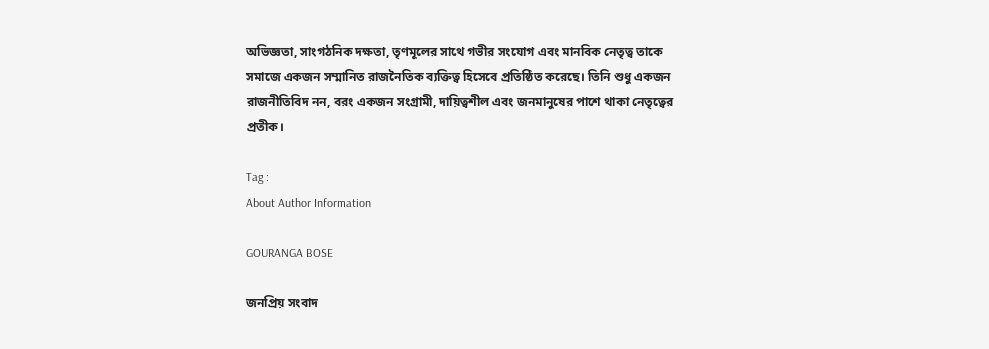অভিজ্ঞতা, সাংগঠনিক দক্ষতা, তৃণমূলের সাথে গভীর সংযোগ এবং মানবিক নেতৃত্ব তাকে সমাজে একজন সম্মানিত রাজনৈতিক ব্যক্তিত্ব হিসেবে প্রতিষ্ঠিত করেছে। তিনি শুধু একজন রাজনীতিবিদ নন, বরং একজন সংগ্রামী, দায়িত্বশীল এবং জনমানুষের পাশে থাকা নেতৃত্বের প্রতীক।

Tag :
About Author Information

GOURANGA BOSE

জনপ্রিয় সংবাদ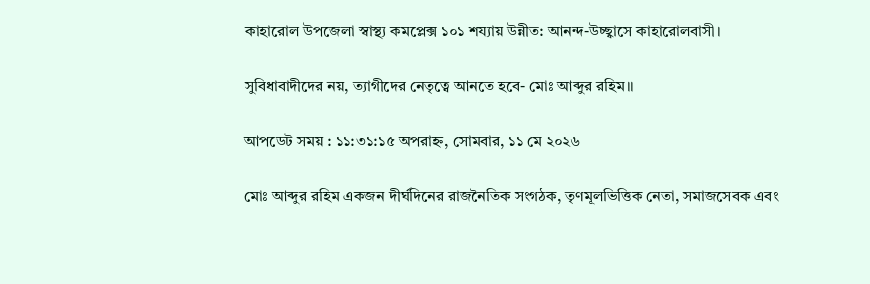কাহারোল উপজেলা স্বাস্থ্য কমপ্লেক্স ১০১ শয্যায় উন্নীত: আনন্দ-উচ্ছ্বাসে কাহারোলবাসী।

সুবিধাবাদীদের নয়, ত্যাগীদের নেতৃত্বে আনতে হবে- মোঃ আব্দুর রহিম।।

আপডেট সময় : ১১:৩১:১৫ অপরাহ্ন, সোমবার, ১১ মে ২০২৬

মোঃ আব্দুর রহিম একজন দীর্ঘদিনের রাজনৈতিক সংগঠক, তৃণমূলভিত্তিক নেতা, সমাজসেবক এবং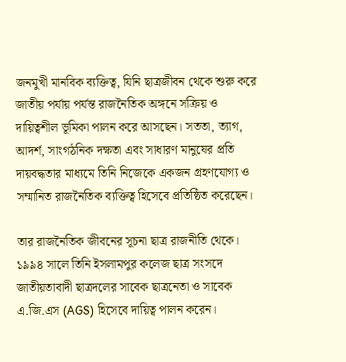জনমুখী মানবিক ব্যক্তিত্ব, যিনি ছাত্রজীবন থেকে শুরু করে জাতীয় পর্যায় পর্যন্ত রাজনৈতিক অঙ্গনে সক্রিয় ও দায়িত্বশীল ভূমিকা পালন করে আসছেন। সততা, ত্যাগ, আদর্শ, সাংগঠনিক দক্ষতা এবং সাধারণ মানুষের প্রতি দায়বদ্ধতার মাধ্যমে তিনি নিজেকে একজন গ্রহণযোগ্য ও সম্মানিত রাজনৈতিক ব্যক্তিত্ব হিসেবে প্রতিষ্ঠিত করেছেন।

তার রাজনৈতিক জীবনের সূচনা ছাত্র রাজনীতি থেকে। ১৯৯৪ সালে তিনি ইসলামপুর কলেজ ছাত্র সংসদে জাতীয়তাবাদী ছাত্রদলের সাবেক ছাত্রনেতা ও সাবেক এ.জি.এস (AGS) হিসেবে দায়িত্ব পালন করেন।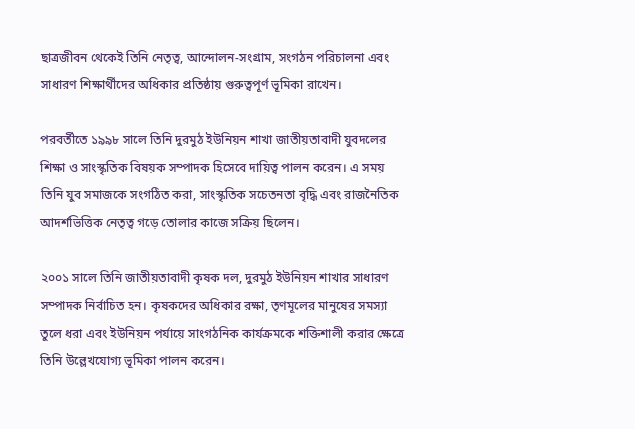ছাত্রজীবন থেকেই তিনি নেতৃত্ব, আন্দোলন-সংগ্রাম, সংগঠন পরিচালনা এবং সাধারণ শিক্ষার্থীদের অধিকার প্রতিষ্ঠায় গুরুত্বপূর্ণ ভূমিকা রাখেন।

পরবর্তীতে ১৯৯৮ সালে তিনি দুরমুঠ ইউনিয়ন শাখা জাতীয়তাবাদী যুবদলের শিক্ষা ও সাংস্কৃতিক বিষয়ক সম্পাদক হিসেবে দায়িত্ব পালন করেন। এ সময় তিনি যুব সমাজকে সংগঠিত করা, সাংস্কৃতিক সচেতনতা বৃদ্ধি এবং রাজনৈতিক আদর্শভিত্তিক নেতৃত্ব গড়ে তোলার কাজে সক্রিয় ছিলেন।

২০০১ সালে তিনি জাতীয়তাবাদী কৃষক দল, দুরমুঠ ইউনিয়ন শাখার সাধারণ সম্পাদক নির্বাচিত হন। কৃষকদের অধিকার রক্ষা, তৃণমূলের মানুষের সমস্যা তুলে ধরা এবং ইউনিয়ন পর্যায়ে সাংগঠনিক কার্যক্রমকে শক্তিশালী করার ক্ষেত্রে তিনি উল্লেখযোগ্য ভূমিকা পালন করেন।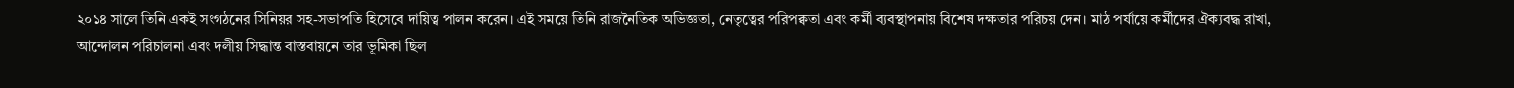২০১৪ সালে তিনি একই সংগঠনের সিনিয়র সহ-সভাপতি হিসেবে দায়িত্ব পালন করেন। এই সময়ে তিনি রাজনৈতিক অভিজ্ঞতা, নেতৃত্বের পরিপক্বতা এবং কর্মী ব্যবস্থাপনায় বিশেষ দক্ষতার পরিচয় দেন। মাঠ পর্যায়ে কর্মীদের ঐক্যবদ্ধ রাখা, আন্দোলন পরিচালনা এবং দলীয় সিদ্ধান্ত বাস্তবায়নে তার ভূমিকা ছিল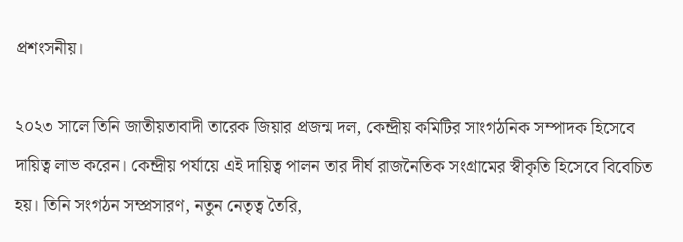প্রশংসনীয়।

২০২৩ সালে তিনি জাতীয়তাবাদী তারেক জিয়ার প্রজন্ম দল, কেন্দ্রীয় কমিটির সাংগঠনিক সম্পাদক হিসেবে দায়িত্ব লাভ করেন। কেন্দ্রীয় পর্যায়ে এই দায়িত্ব পালন তার দীর্ঘ রাজনৈতিক সংগ্রামের স্বীকৃতি হিসেবে বিবেচিত হয়। তিনি সংগঠন সম্প্রসারণ, নতুন নেতৃত্ব তৈরি,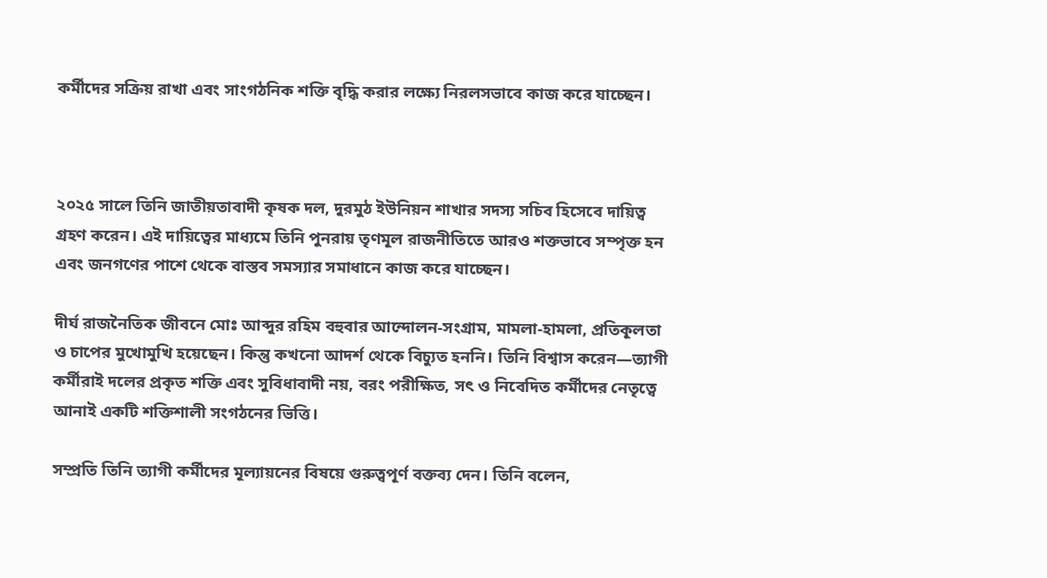কর্মীদের সক্রিয় রাখা এবং সাংগঠনিক শক্তি বৃদ্ধি করার লক্ষ্যে নিরলসভাবে কাজ করে যাচ্ছেন।



২০২৫ সালে তিনি জাতীয়তাবাদী কৃষক দল, দুরমুঠ ইউনিয়ন শাখার সদস্য সচিব হিসেবে দায়িত্ব গ্রহণ করেন। এই দায়িত্বের মাধ্যমে তিনি পুনরায় তৃণমূল রাজনীতিতে আরও শক্তভাবে সম্পৃক্ত হন এবং জনগণের পাশে থেকে বাস্তব সমস্যার সমাধানে কাজ করে যাচ্ছেন।

দীর্ঘ রাজনৈতিক জীবনে মোঃ আব্দুর রহিম বহুবার আন্দোলন-সংগ্রাম, মামলা-হামলা, প্রতিকূলতা ও চাপের মুখোমুখি হয়েছেন। কিন্তু কখনো আদর্শ থেকে বিচ্যুত হননি। তিনি বিশ্বাস করেন—ত্যাগী কর্মীরাই দলের প্রকৃত শক্তি এবং সুবিধাবাদী নয়, বরং পরীক্ষিত, সৎ ও নিবেদিত কর্মীদের নেতৃত্বে আনাই একটি শক্তিশালী সংগঠনের ভিত্তি।

সম্প্রতি তিনি ত্যাগী কর্মীদের মূল্যায়নের বিষয়ে গুরুত্বপূর্ণ বক্তব্য দেন। তিনি বলেন,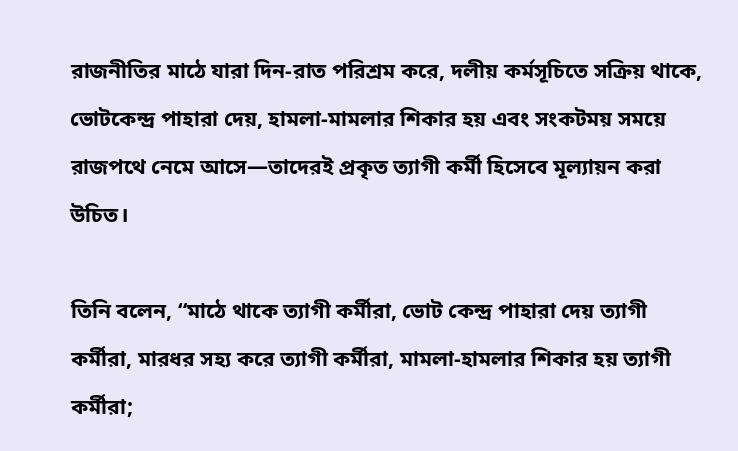রাজনীতির মাঠে যারা দিন-রাত পরিশ্রম করে, দলীয় কর্মসূচিতে সক্রিয় থাকে, ভোটকেন্দ্র পাহারা দেয়, হামলা-মামলার শিকার হয় এবং সংকটময় সময়ে রাজপথে নেমে আসে—তাদেরই প্রকৃত ত্যাগী কর্মী হিসেবে মূল্যায়ন করা উচিত।

তিনি বলেন, “মাঠে থাকে ত্যাগী কর্মীরা, ভোট কেন্দ্র পাহারা দেয় ত্যাগী কর্মীরা, মারধর সহ্য করে ত্যাগী কর্মীরা, মামলা-হামলার শিকার হয় ত্যাগী কর্মীরা;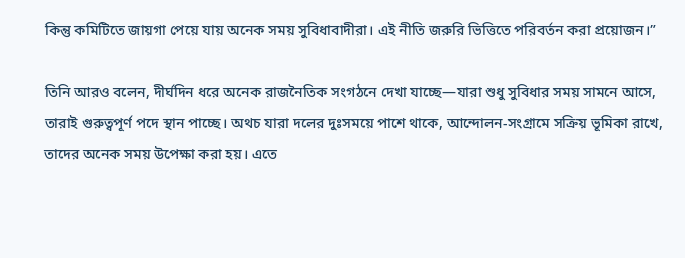কিন্তু কমিটিতে জায়গা পেয়ে যায় অনেক সময় সুবিধাবাদীরা। এই নীতি জরুরি ভিত্তিতে পরিবর্তন করা প্রয়োজন।”

তিনি আরও বলেন, দীর্ঘদিন ধরে অনেক রাজনৈতিক সংগঠনে দেখা যাচ্ছে—যারা শুধু সুবিধার সময় সামনে আসে, তারাই গুরুত্বপূর্ণ পদে স্থান পাচ্ছে। অথচ যারা দলের দুঃসময়ে পাশে থাকে, আন্দোলন-সংগ্রামে সক্রিয় ভূমিকা রাখে, তাদের অনেক সময় উপেক্ষা করা হয়। এতে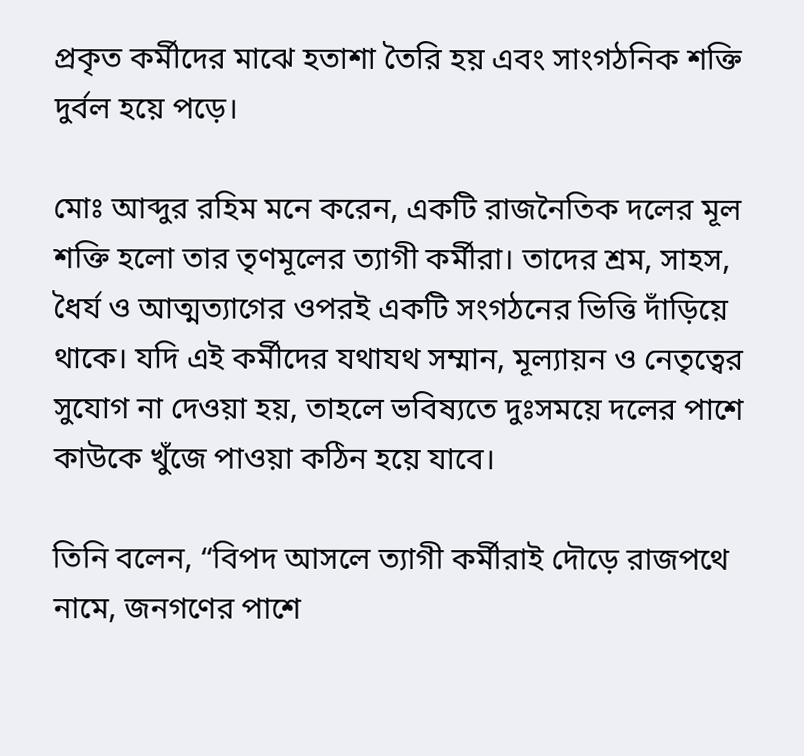প্রকৃত কর্মীদের মাঝে হতাশা তৈরি হয় এবং সাংগঠনিক শক্তি দুর্বল হয়ে পড়ে।

মোঃ আব্দুর রহিম মনে করেন, একটি রাজনৈতিক দলের মূল শক্তি হলো তার তৃণমূলের ত্যাগী কর্মীরা। তাদের শ্রম, সাহস, ধৈর্য ও আত্মত্যাগের ওপরই একটি সংগঠনের ভিত্তি দাঁড়িয়ে থাকে। যদি এই কর্মীদের যথাযথ সম্মান, মূল্যায়ন ও নেতৃত্বের সুযোগ না দেওয়া হয়, তাহলে ভবিষ্যতে দুঃসময়ে দলের পাশে কাউকে খুঁজে পাওয়া কঠিন হয়ে যাবে।

তিনি বলেন, “বিপদ আসলে ত্যাগী কর্মীরাই দৌড়ে রাজপথে নামে, জনগণের পাশে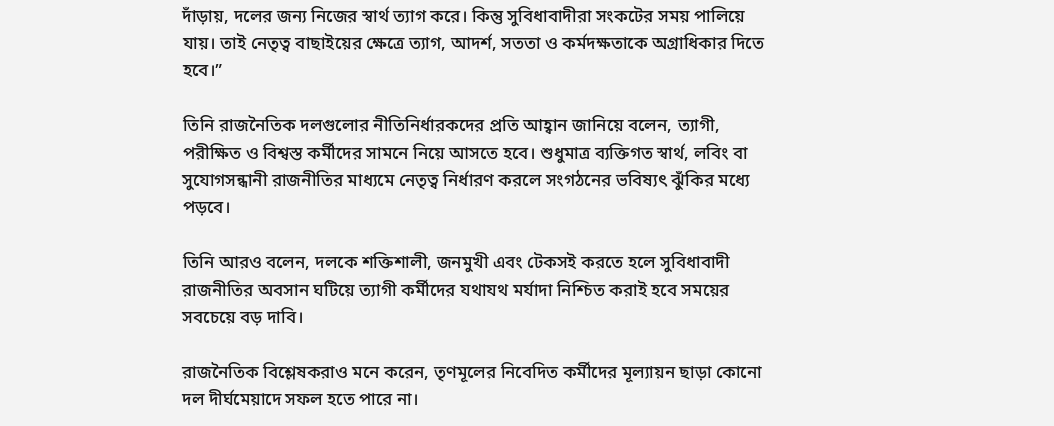দাঁড়ায়, দলের জন্য নিজের স্বার্থ ত্যাগ করে। কিন্তু সুবিধাবাদীরা সংকটের সময় পালিয়ে যায়। তাই নেতৃত্ব বাছাইয়ের ক্ষেত্রে ত্যাগ, আদর্শ, সততা ও কর্মদক্ষতাকে অগ্রাধিকার দিতে হবে।”

তিনি রাজনৈতিক দলগুলোর নীতিনির্ধারকদের প্রতি আহ্বান জানিয়ে বলেন, ত্যাগী, পরীক্ষিত ও বিশ্বস্ত কর্মীদের সামনে নিয়ে আসতে হবে। শুধুমাত্র ব্যক্তিগত স্বার্থ, লবিং বা সুযোগসন্ধানী রাজনীতির মাধ্যমে নেতৃত্ব নির্ধারণ করলে সংগঠনের ভবিষ্যৎ ঝুঁকির মধ্যে পড়বে।

তিনি আরও বলেন, দলকে শক্তিশালী, জনমুখী এবং টেকসই করতে হলে সুবিধাবাদী রাজনীতির অবসান ঘটিয়ে ত্যাগী কর্মীদের যথাযথ মর্যাদা নিশ্চিত করাই হবে সময়ের সবচেয়ে বড় দাবি।

রাজনৈতিক বিশ্লেষকরাও মনে করেন, তৃণমূলের নিবেদিত কর্মীদের মূল্যায়ন ছাড়া কোনো দল দীর্ঘমেয়াদে সফল হতে পারে না।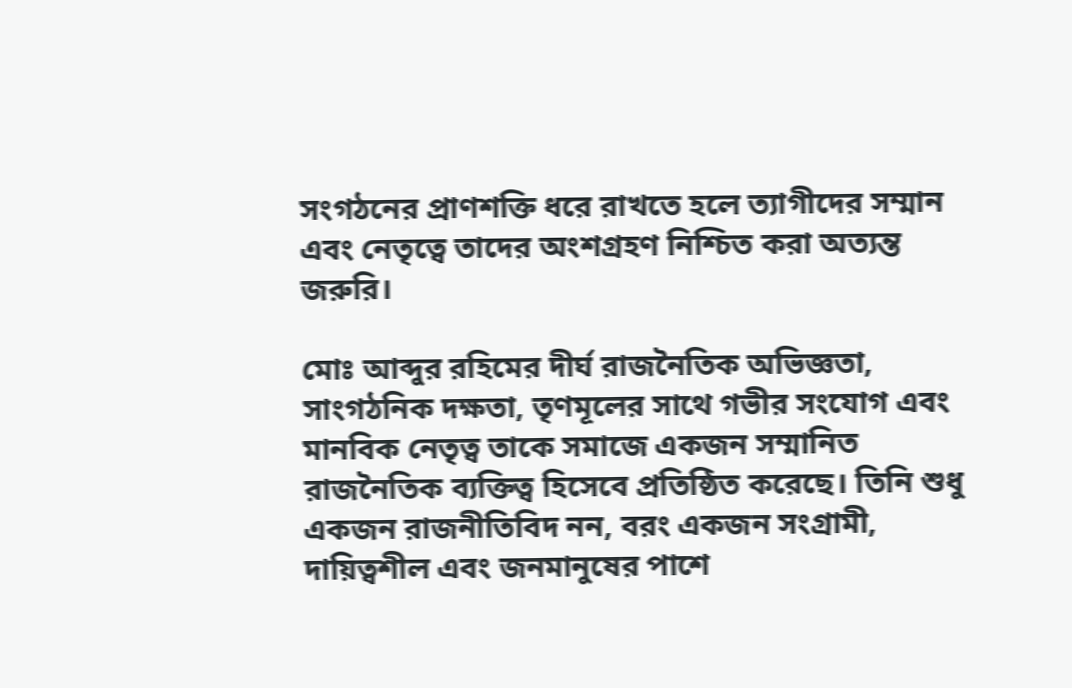সংগঠনের প্রাণশক্তি ধরে রাখতে হলে ত্যাগীদের সম্মান এবং নেতৃত্বে তাদের অংশগ্রহণ নিশ্চিত করা অত্যন্ত জরুরি।

মোঃ আব্দুর রহিমের দীর্ঘ রাজনৈতিক অভিজ্ঞতা, সাংগঠনিক দক্ষতা, তৃণমূলের সাথে গভীর সংযোগ এবং মানবিক নেতৃত্ব তাকে সমাজে একজন সম্মানিত রাজনৈতিক ব্যক্তিত্ব হিসেবে প্রতিষ্ঠিত করেছে। তিনি শুধু একজন রাজনীতিবিদ নন, বরং একজন সংগ্রামী, দায়িত্বশীল এবং জনমানুষের পাশে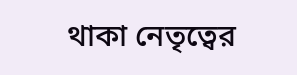থাকা নেতৃত্বের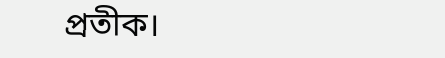প্রতীক।